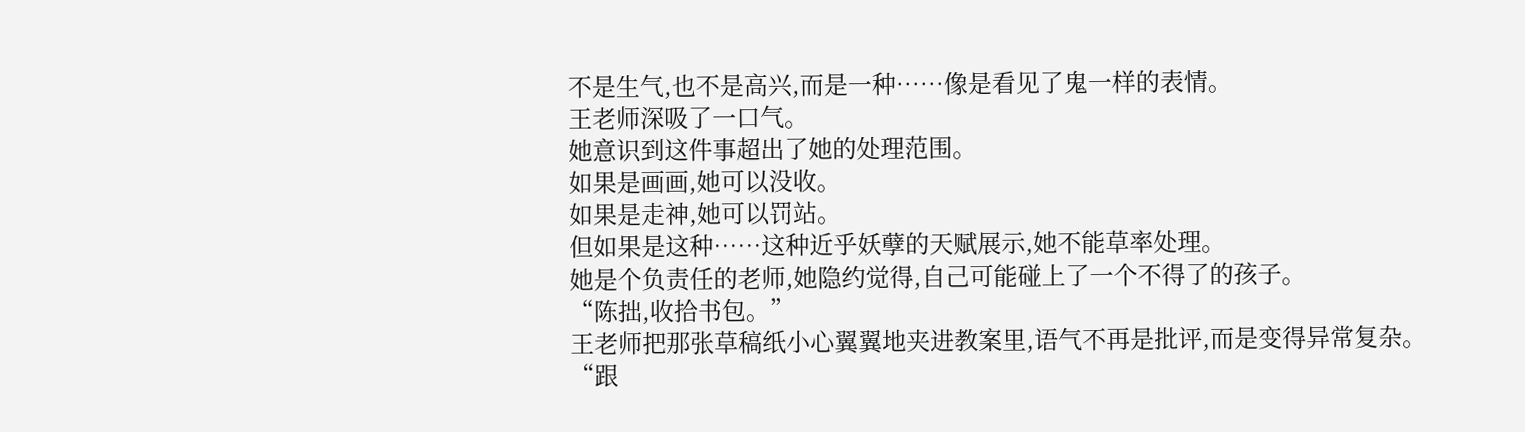不是生气,也不是高兴,而是一种……像是看见了鬼一样的表情。
王老师深吸了一口气。
她意识到这件事超出了她的处理范围。
如果是画画,她可以没收。
如果是走神,她可以罚站。
但如果是这种……这种近乎妖孽的天赋展示,她不能草率处理。
她是个负责任的老师,她隐约觉得,自己可能碰上了一个不得了的孩子。
“陈拙,收拾书包。”
王老师把那张草稿纸小心翼翼地夹进教案里,语气不再是批评,而是变得异常复杂。
“跟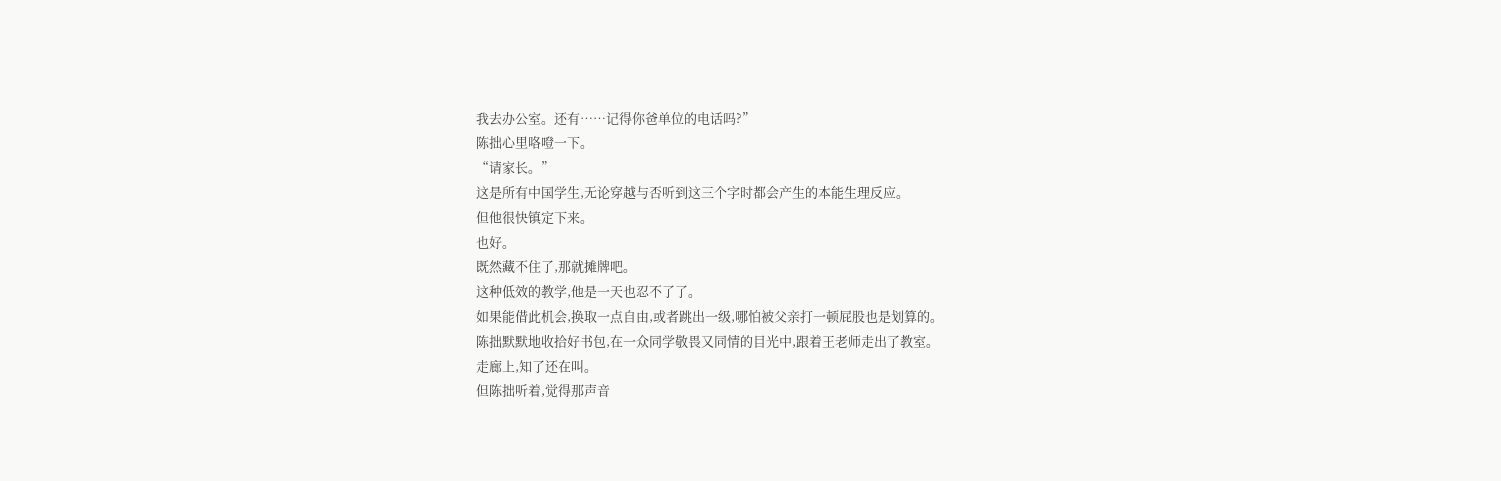我去办公室。还有……记得你爸单位的电话吗?”
陈拙心里咯噔一下。
“请家长。”
这是所有中国学生,无论穿越与否听到这三个字时都会产生的本能生理反应。
但他很快镇定下来。
也好。
既然藏不住了,那就摊牌吧。
这种低效的教学,他是一天也忍不了了。
如果能借此机会,换取一点自由,或者跳出一级,哪怕被父亲打一顿屁股也是划算的。
陈拙默默地收拾好书包,在一众同学敬畏又同情的目光中,跟着王老师走出了教室。
走廊上,知了还在叫。
但陈拙听着,觉得那声音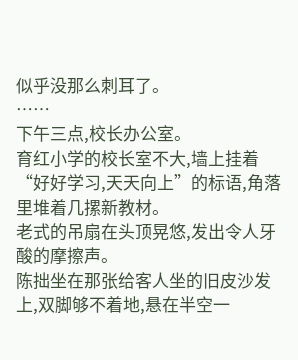似乎没那么刺耳了。
……
下午三点,校长办公室。
育红小学的校长室不大,墙上挂着“好好学习,天天向上”的标语,角落里堆着几摞新教材。
老式的吊扇在头顶晃悠,发出令人牙酸的摩擦声。
陈拙坐在那张给客人坐的旧皮沙发上,双脚够不着地,悬在半空一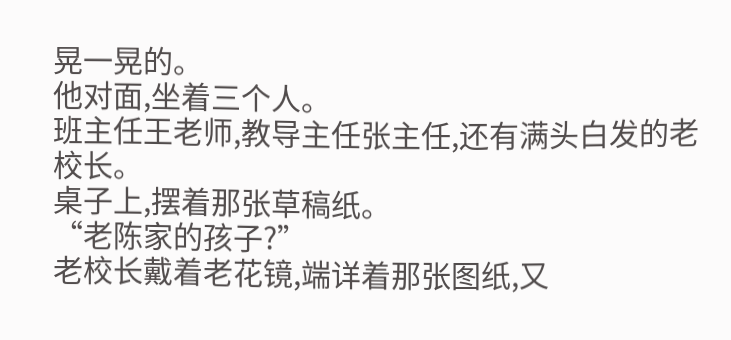晃一晃的。
他对面,坐着三个人。
班主任王老师,教导主任张主任,还有满头白发的老校长。
桌子上,摆着那张草稿纸。
“老陈家的孩子?”
老校长戴着老花镜,端详着那张图纸,又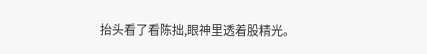抬头看了看陈拙,眼神里透着股精光。